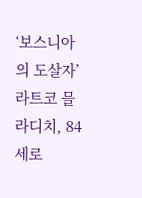‘보스니아의 도살자’ 라트코 믈라디치, 84세로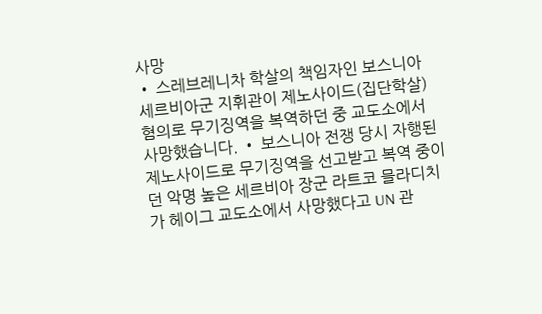사망
• 스레브레니차 학살의 책임자인 보스니아 세르비아군 지휘관이 제노사이드(집단학살) 혐의로 무기징역을 복역하던 중 교도소에서 사망했습니다. • 보스니아 전쟁 당시 자행된 제노사이드로 무기징역을 선고받고 복역 중이던 악명 높은 세르비아 장군 라트코 믈라디치가 헤이그 교도소에서 사망했다고 UN 관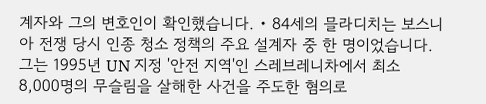계자와 그의 변호인이 확인했습니다. • 84세의 믈라디치는 보스니아 전쟁 당시 인종 청소 정책의 주요 설계자 중 한 명이었습니다. 그는 1995년 UN 지정 '안전 지역'인 스레브레니차에서 최소 8,000명의 무슬림을 살해한 사건을 주도한 혐의로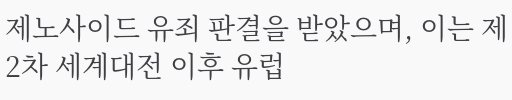제노사이드 유죄 판결을 받았으며, 이는 제2차 세계대전 이후 유럽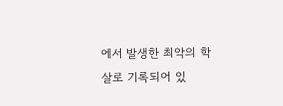에서 발생한 최악의 학살로 기록되어 있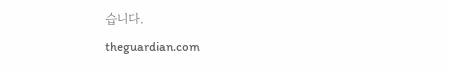습니다.
theguardian.com